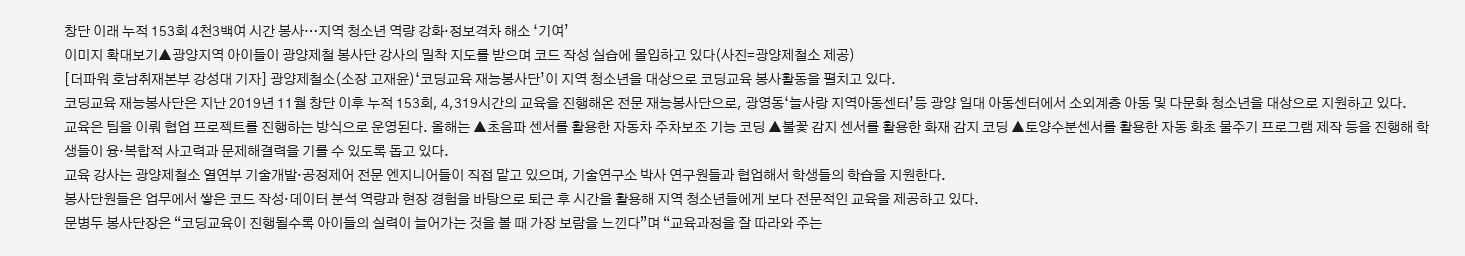창단 이래 누적 153회 4천3백여 시간 봉사…지역 청소년 역량 강화·정보격차 해소 ‘기여’
이미지 확대보기▲광양지역 아이들이 광양제철 봉사단 강사의 밀착 지도를 받으며 코드 작성 실습에 몰입하고 있다(사진=광양제철소 제공)
[더파워 호남취재본부 강성대 기자] 광양제철소(소장 고재윤)‘코딩교육 재능봉사단’이 지역 청소년을 대상으로 코딩교육 봉사활동을 펼치고 있다.
코딩교육 재능봉사단은 지난 2019년 11월 창단 이후 누적 153회, 4,319시간의 교육을 진행해온 전문 재능봉사단으로, 광영동‘늘사랑 지역아동센터’등 광양 일대 아동센터에서 소외계층 아동 및 다문화 청소년을 대상으로 지원하고 있다.
교육은 팀을 이뤄 협업 프로젝트를 진행하는 방식으로 운영된다. 올해는 ▲초음파 센서를 활용한 자동차 주차보조 기능 코딩 ▲불꽃 감지 센서를 활용한 화재 감지 코딩 ▲토양수분센서를 활용한 자동 화초 물주기 프로그램 제작 등을 진행해 학생들이 융·복합적 사고력과 문제해결력을 기를 수 있도록 돕고 있다.
교육 강사는 광양제철소 열연부 기술개발·공정제어 전문 엔지니어들이 직접 맡고 있으며, 기술연구소 박사 연구원들과 협업해서 학생들의 학습을 지원한다.
봉사단원들은 업무에서 쌓은 코드 작성·데이터 분석 역량과 현장 경험을 바탕으로 퇴근 후 시간을 활용해 지역 청소년들에게 보다 전문적인 교육을 제공하고 있다.
문병두 봉사단장은 “코딩교육이 진행될수록 아이들의 실력이 늘어가는 것을 볼 때 가장 보람을 느낀다”며 “교육과정을 잘 따라와 주는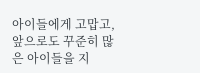아이들에게 고맙고, 앞으로도 꾸준히 많은 아이들을 지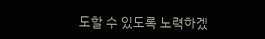도할 수 있도록 노력하겠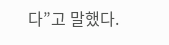다”고 말했다.